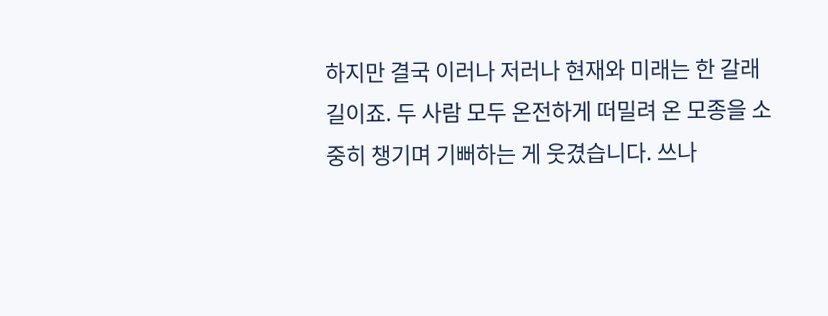하지만 결국 이러나 저러나 현재와 미래는 한 갈래 길이죠. 두 사람 모두 온전하게 떠밀려 온 모종을 소중히 챙기며 기뻐하는 게 웃겼습니다. 쓰나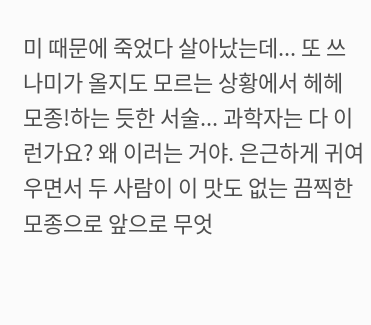미 때문에 죽었다 살아났는데... 또 쓰나미가 올지도 모르는 상황에서 헤헤 모종!하는 듯한 서술... 과학자는 다 이런가요? 왜 이러는 거야. 은근하게 귀여우면서 두 사람이 이 맛도 없는 끔찍한 모종으로 앞으로 무엇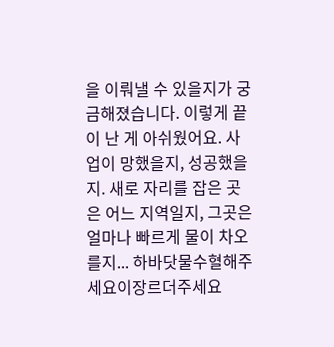을 이뤄낼 수 있을지가 궁금해졌습니다. 이렇게 끝이 난 게 아쉬웠어요. 사업이 망했을지, 성공했을지. 새로 자리를 잡은 곳은 어느 지역일지, 그곳은 얼마나 빠르게 물이 차오를지... 하바닷물수혈해주세요이장르더주세요